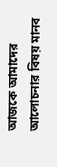আজকে আমাদের আলোচনার বিষয় মানব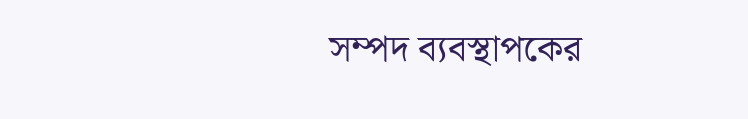সম্পদ ব্যবস্থাপকের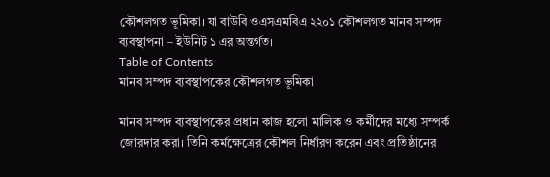কৌশলগত ভূমিকা। যা বাউবি ওএসএমবিএ ২২০১ কৌশলগত মানব সম্পদ ব্যবস্থাপনা – ইউনিট ১ এর অন্তর্গত।
Table of Contents
মানব সম্পদ ব্যবস্থাপকের কৌশলগত ভূমিকা

মানব সম্পদ ব্যবস্থাপকের প্রধান কাজ হলো মালিক ও কর্মীদের মধ্যে সম্পর্ক জোরদার করা। তিনি কর্মক্ষেত্রের কৌশল নির্ধারণ করেন এবং প্রতিষ্ঠানের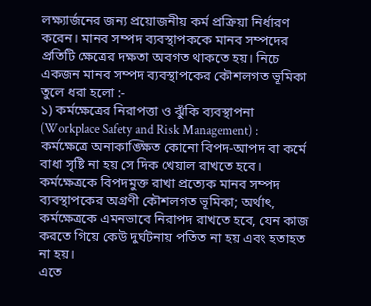লক্ষ্যার্জনের জন্য প্রয়োজনীয় কর্ম প্রক্রিয়া নির্ধারণ করেন। মানব সম্পদ ব্যবস্থাপককে মানব সম্পদের প্রতিটি ক্ষেত্রের দক্ষতা অবগত থাকতে হয়। নিচে একজন মানব সম্পদ ব্যবস্থাপকের কৌশলগত ভূমিকা তুলে ধরা হলো :-
১) কর্মক্ষেত্রের নিরাপত্তা ও ঝুঁকি ব্যবস্থাপনা (Workplace Safety and Risk Management) :
কর্মক্ষেত্রে অনাকাঙ্ক্ষিত কোনো বিপদ-আপদ বা কর্মে বাধা সৃষ্টি না হয় সে দিক খেয়াল রাখতে হবে। কর্মক্ষেত্রকে বিপদমুক্ত রাখা প্রত্যেক মানব সম্পদ ব্যবস্থাপকের অগ্রণী কৌশলগত ভূমিকা; অর্থাৎ, কর্মক্ষেত্রকে এমনভাবে নিরাপদ রাখতে হবে, যেন কাজ করতে গিয়ে কেউ দুর্ঘটনায় পতিত না হয় এবং হতাহত না হয়।
এতে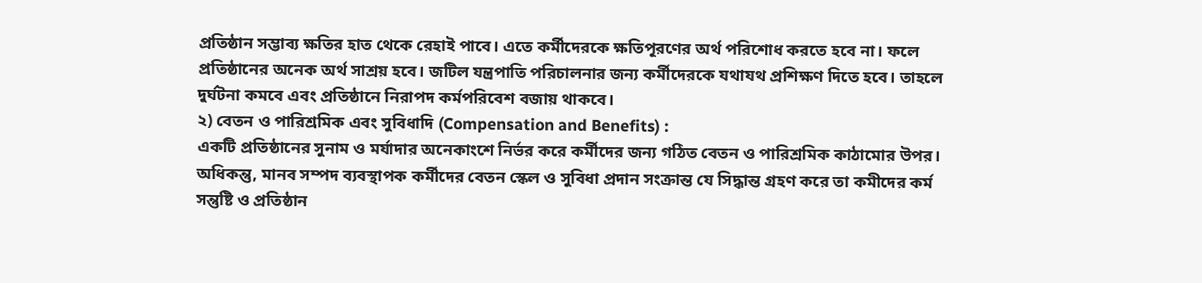প্রতিষ্ঠান সম্ভাব্য ক্ষতির হাত থেকে রেহাই পাবে। এতে কর্মীদেরকে ক্ষতিপূরণের অর্থ পরিশোধ করতে হবে না। ফলে প্রতিষ্ঠানের অনেক অর্থ সাশ্রয় হবে। জটিল যন্ত্রপাতি পরিচালনার জন্য কর্মীদেরকে যথাযথ প্রশিক্ষণ দিতে হবে। তাহলে দুর্ঘটনা কমবে এবং প্রতিষ্ঠানে নিরাপদ কর্মপরিবেশ বজায় থাকবে।
২) বেতন ও পারিশ্রমিক এবং সুবিধাদি (Compensation and Benefits) :
একটি প্রতিষ্ঠানের সুনাম ও মর্যাদার অনেকাংশে নির্ভর করে কর্মীদের জন্য গঠিত বেতন ও পারিশ্রমিক কাঠামোর উপর। অধিকন্তু, মানব সম্পদ ব্যবস্থাপক কর্মীদের বেতন স্কেল ও সুবিধা প্রদান সংক্রান্ত যে সিদ্ধান্ত গ্রহণ করে তা কমীদের কর্ম সন্তুষ্টি ও প্রতিষ্ঠান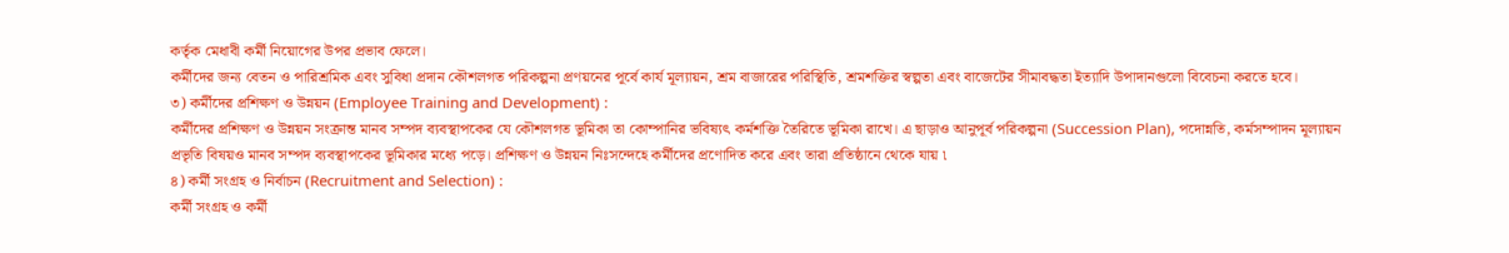কর্তৃক মেধাবী কর্মী নিয়োগের উপর প্রভাব ফেলে।
কর্মীদের জন্য বেতন ও পারিশ্রমিক এবং সুবিধা প্রদান কৌশলগত পরিকল্পনা প্রণয়নের পূর্বে কার্য মূল্যায়ন, শ্রম বাজারের পরিস্থিতি, শ্রমশক্তির স্বল্পতা এবং বাজেটের সীমাবদ্ধতা ইত্যাদি উপাদানগুলো বিবেচনা করতে হবে।
৩) কর্মীদের প্রশিক্ষণ ও উন্নয়ন (Employee Training and Development) :
কর্মীদের প্রশিক্ষণ ও উন্নয়ন সংক্রান্ত মানব সম্পদ ব্যবস্থাপকের যে কৌশলগত ভূমিকা তা কোম্পানির ভবিষ্যৎ কর্মশক্তি তৈরিতে ভূমিকা রাখে। এ ছাড়াও আনুপূর্ব পরিকল্পনা (Succession Plan), পদোন্নতি, কর্মসম্পাদন মূল্যায়ন প্রভৃতি বিষয়ও মানব সম্পদ ব্যবস্থাপকের ভূমিকার মধ্যে পড়ে। প্রশিক্ষণ ও উন্নয়ন নিঃসন্দেহে কর্মীদের প্রণোদিত করে এবং তারা প্রতিষ্ঠানে থেকে যায় ৷
৪) কর্মী সংগ্রহ ও নির্বাচন (Recruitment and Selection) :
কর্মী সংগ্রহ ও কর্মী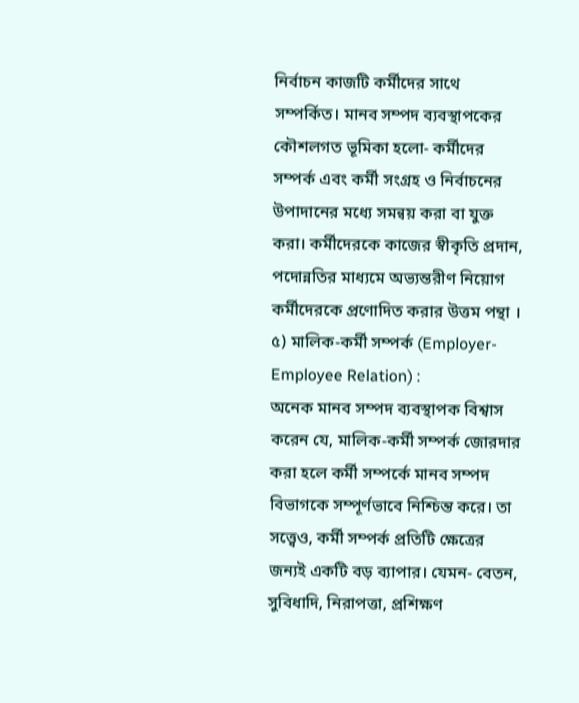নির্বাচন কাজটি কর্মীদের সাথে সম্পর্কিত। মানব সম্পদ ব্যবস্থাপকের কৌশলগত ভূমিকা হলো- কর্মীদের সম্পর্ক এবং কর্মী সংগ্রহ ও নির্বাচনের উপাদানের মধ্যে সমন্বয় করা বা যুক্ত করা। কর্মীদেরকে কাজের স্বীকৃতি প্রদান, পদোন্নতির মাধ্যমে অভ্যন্তরীণ নিয়োগ কর্মীদেরকে প্রণোদিত করার উত্তম পন্থা ।
৫) মালিক-কর্মী সম্পর্ক (Employer-Employee Relation) :
অনেক মানব সম্পদ ব্যবস্থাপক বিশ্বাস করেন যে, মালিক-কর্মী সম্পর্ক জোরদার করা হলে কর্মী সম্পর্কে মানব সম্পদ বিভাগকে সম্পূর্ণভাবে নিশ্চিন্ত করে। তা সত্ত্বেও, কর্মী সম্পর্ক প্রতিটি ক্ষেত্রের জন্যই একটি বড় ব্যাপার। যেমন- বেতন, সুবিধাদি, নিরাপত্তা, প্রশিক্ষণ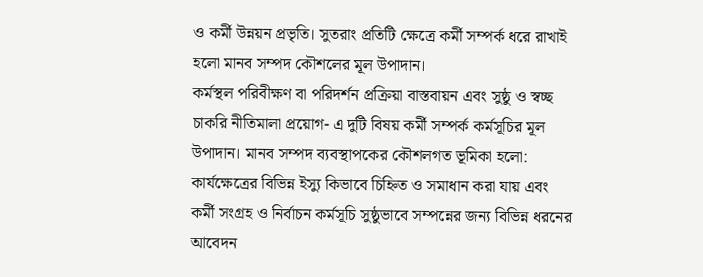ও কর্মী উন্নয়ন প্রভৃতি। সুতরাং প্রতিটি ক্ষেত্রে কর্মী সম্পর্ক ধরে রাখাই হলো মানব সম্পদ কৌশলের মূল উপাদান।
কর্মস্থল পরিবীক্ষণ বা পরিদর্শন প্রক্রিয়া বাস্তবায়ন এবং সুষ্ঠু ও স্বচ্ছ চাকরি নীতিমালা প্রয়োগ- এ দুটি বিষয় কর্মী সম্পর্ক কর্মসূচির মূল উপাদান। মানব সম্পদ ব্যবস্থাপকের কৌশলগত ভূমিকা হলো: কার্যক্ষেত্রের বিভিন্ন ইস্যু কিভাবে চিহ্নিত ও সমাধান করা যায় এবং কর্মী সংগ্রহ ও নির্বাচন কর্মসূচি সুষ্ঠুভাবে সম্পন্নের জন্য বিভিন্ন ধরনের আবেদন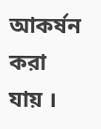আকর্ষন করা যায় ।